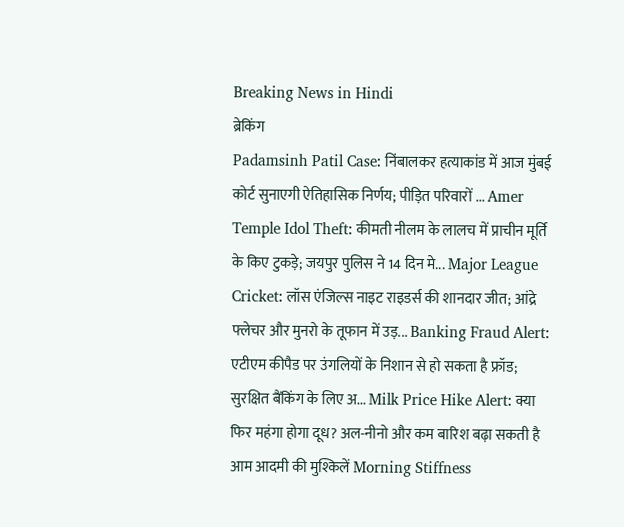Breaking News in Hindi
ब्रेकिंग
Padamsinh Patil Case: निंबालकर हत्याकांड में आज मुंबई कोर्ट सुनाएगी ऐतिहासिक निर्णय; पीड़ित परिवारों ... Amer Temple Idol Theft: कीमती नीलम के लालच में प्राचीन मूर्ति के किए टुकड़े; जयपुर पुलिस ने 14 दिन मे... Major League Cricket: लॉस एंजिल्स नाइट राइडर्स की शानदार जीत; आंद्रे फ्लेचर और मुनरो के तूफान में उड़... Banking Fraud Alert: एटीएम कीपैड पर उंगलियों के निशान से हो सकता है फ्रॉड; सुरक्षित बैंकिंग के लिए अ... Milk Price Hike Alert: क्या फिर महंगा होगा दूध? अल-नीनो और कम बारिश बढ़ा सकती है आम आदमी की मुश्किलें Morning Stiffness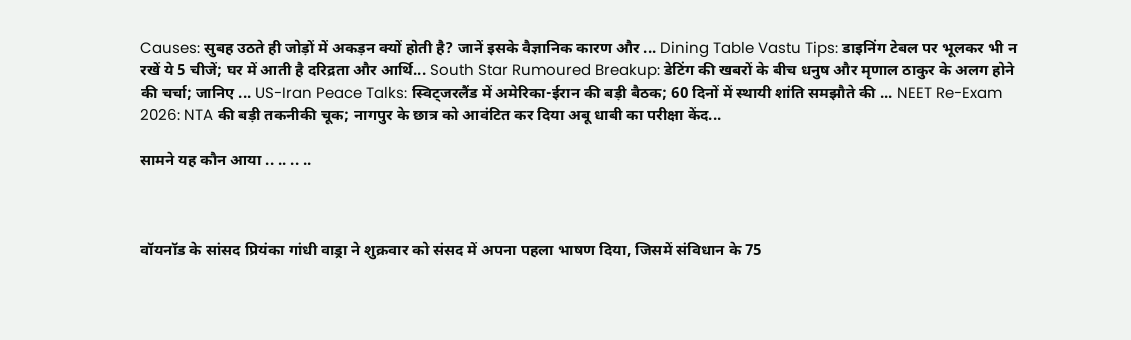Causes: सुबह उठते ही जोड़ों में अकड़न क्यों होती है? जानें इसके वैज्ञानिक कारण और ... Dining Table Vastu Tips: डाइनिंग टेबल पर भूलकर भी न रखें ये 5 चीजें; घर में आती है दरिद्रता और आर्थि... South Star Rumoured Breakup: डेटिंग की खबरों के बीच धनुष और मृणाल ठाकुर के अलग होने की चर्चा; जानिए ... US-Iran Peace Talks: स्विट्जरलैंड में अमेरिका-ईरान की बड़ी बैठक; 60 दिनों में स्थायी शांति समझौते की ... NEET Re-Exam 2026: NTA की बड़ी तकनीकी चूक; नागपुर के छात्र को आवंटित कर दिया अबू धाबी का परीक्षा केंद...

सामने यह कौन आया .. .. .. ..



वॉयनॉड के सांसद प्रियंका गांधी वाड्रा ने शुक्रवार को संसद में अपना पहला भाषण दिया, जिसमें संविधान के 75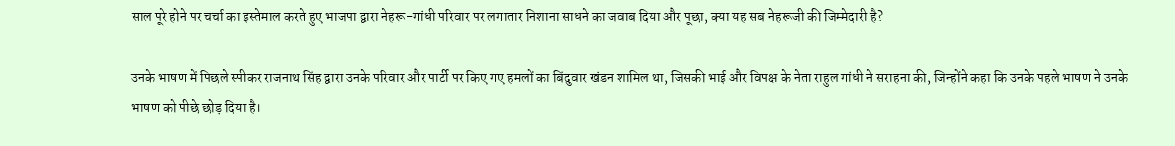साल पूरे होने पर चर्चा का इस्तेमाल करते हुए भाजपा द्वारा नेहरू-गांधी परिवार पर लगातार निशाना साधने का जवाब दिया और पूछा, क्या यह सब नेहरूजी की जिम्मेदारी है?

उनके भाषण में पिछले स्पीकर राजनाथ सिंह द्वारा उनके परिवार और पार्टी पर किए गए हमलों का बिंदुवार खंडन शामिल था, जिसकी भाई और विपक्ष के नेता राहुल गांधी ने सराहना की, जिन्होंने कहा कि उनके पहले भाषण ने उनके भाषण को पीछे छोड़ दिया है।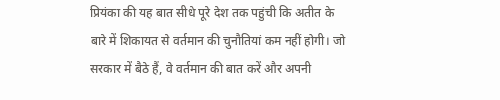प्रियंका की यह बात सीधे पूरे देश तक पहुंची कि अतीत के बारे में शिकायत से वर्तमान की चुनौतियां कम नहीं होगी। जो सरकार में बैठे हैं, वे वर्तमान की बात करें और अपनी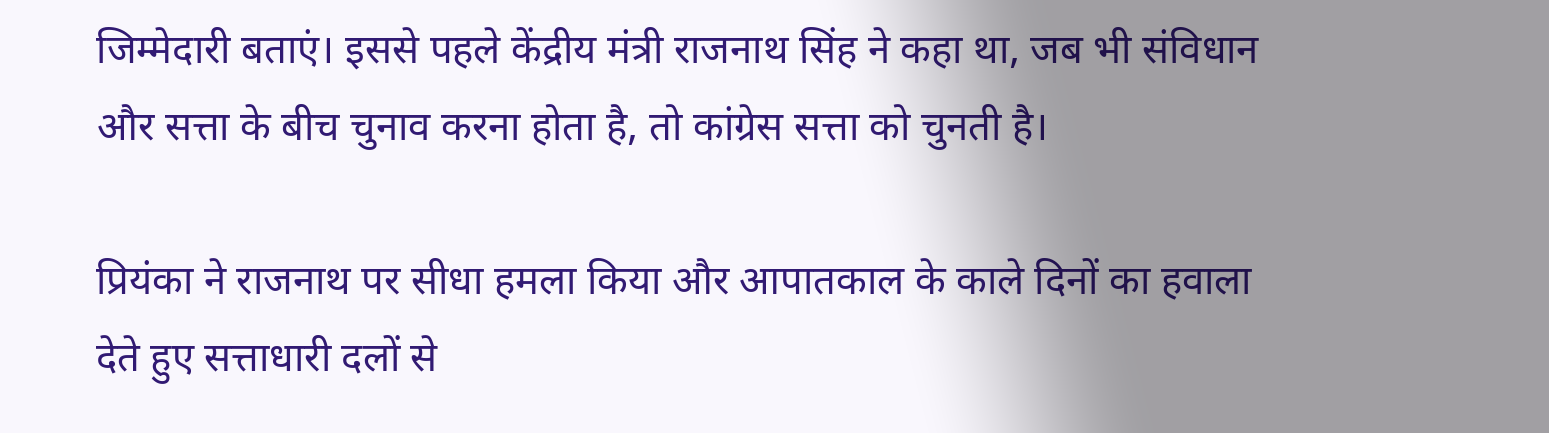जिम्मेदारी बताएं। इससे पहले केंद्रीय मंत्री राजनाथ सिंह ने कहा था, जब भी संविधान और सत्ता के बीच चुनाव करना होता है, तो कांग्रेस सत्ता को चुनती है।

प्रियंका ने राजनाथ पर सीधा हमला किया और आपातकाल के काले दिनों का हवाला देते हुए सत्ताधारी दलों से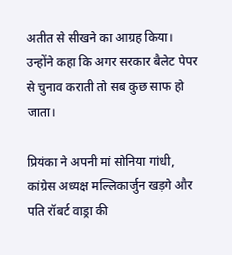अतीत से सीखने का आग्रह किया। उन्होंने कहा कि अगर सरकार बैलेट पेपर से चुनाव कराती तो सब कुछ साफ हो जाता।

प्रियंका ने अपनी मां सोनिया गांधी, कांग्रेस अध्यक्ष मल्लिकार्जुन खड़गे और पति रॉबर्ट वाड्रा की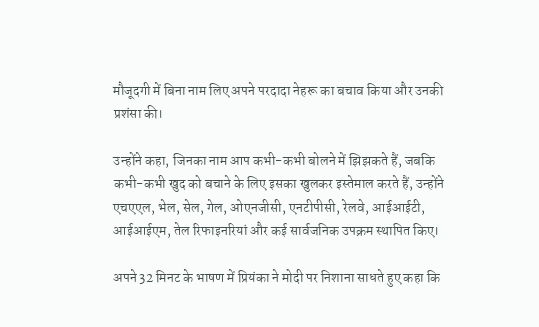मौजूदगी में बिना नाम लिए अपने परदादा नेहरू का बचाव किया और उनकी प्रशंसा की।

उन्होंने कहा, जिनका नाम आप कभी-कभी बोलने में झिझकते हैं, जबकि कभी-कभी खुद को बचाने के लिए इसका खुलकर इस्तेमाल करते हैं, उन्होंने एचएएल, भेल, सेल, गेल, ओएनजीसी, एनटीपीसी, रेलवे, आईआईटी, आईआईएम, तेल रिफाइनरियां और कई सार्वजनिक उपक्रम स्थापित किए।

अपने 32 मिनट के भाषण में प्रियंका ने मोदी पर निशाना साधते हुए कहा कि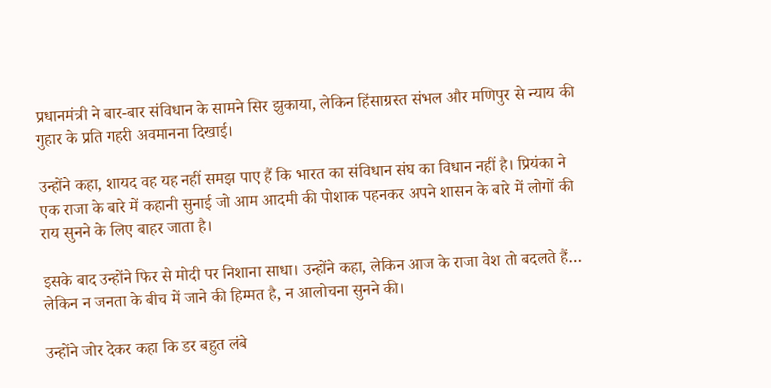प्रधानमंत्री ने बार-बार संविधान के सामने सिर झुकाया, लेकिन हिंसाग्रस्त संभल और मणिपुर से न्याय की गुहार के प्रति गहरी अवमानना दिखाई।

उन्होंने कहा, शायद वह यह नहीं समझ पाए हैं कि भारत का संविधान संघ का विधान नहीं है। प्रियंका ने एक राजा के बारे में कहानी सुनाई जो आम आदमी की पोशाक पहनकर अपने शासन के बारे में लोगों की राय सुनने के लिए बाहर जाता है।

इसके बाद उन्होंने फिर से मोदी पर निशाना साधा। उन्होंने कहा, लेकिन आज के राजा वेश तो बदलते हैं… लेकिन न जनता के बीच में जाने की हिम्मत है, न आलोचना सुनने की।

उन्होंने जोर देकर कहा कि डर बहुत लंबे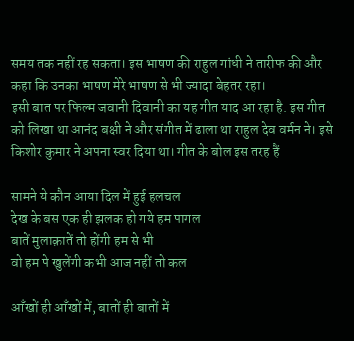समय तक नहीं रह सकता। इस भाषण की राहुल गांधी ने तारीफ की और कहा कि उनका भाषण मेरे भाषण से भी ज्यादा बेहतर रहा।
इसी बात पर फिल्म जवानी दिवानी का यह गीत याद आ रहा है. इस गीत को लिखा था आनंद बक्षी ने और संगीत में ढाला था राहुल देव वर्मन ने। इसे किशोर कुमार ने अपना स्वर दिया था। गीत के बोल इस तरह हैं

सामने ये कौन आया दिल में हुई हलचल
देख के बस एक ही झलक हो गये हम पागल
बातें मुलाक़ातें तो होंगी हम से भी
वो हम पे खुलेंगी कभी आज नहीं तो कल

आँखों ही आँखों में, बातों ही बातों में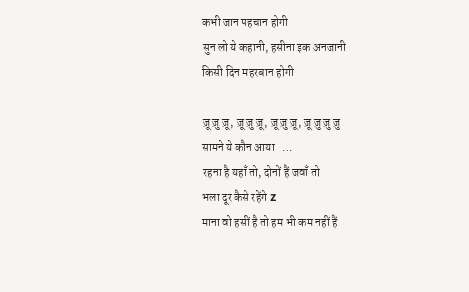कभी जान पहचान होगी
सुन लो ये कहानी, हसीना इक अनजानी
किसी दिन महरबान होगी

ज़ू ज़ु ज़ू, ज़ू ज़ु ज़ू, ज़ू ज़ु ज़ू, ज़ू ज़ु ज़ु ज़ु
सामने ये कौन आया   …
रहना है यहाँ तो, दोनों हैं जवाँ तो
भला दूर कैसे रहेंगे Z
माना वो हसीं है तो हम भी कम नहीं हैं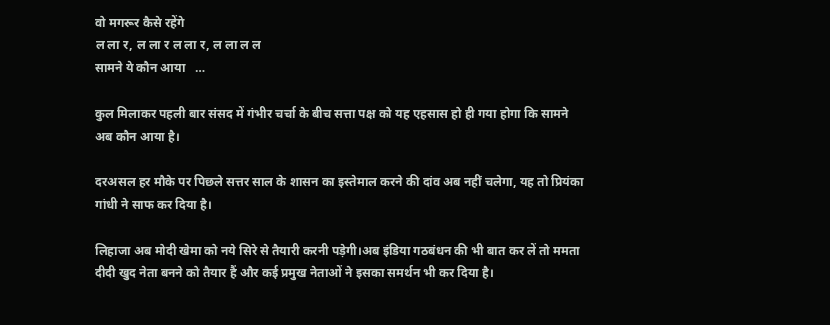वो मगरूर कैसे रहेंगे
ल ला र, ल ला र ल ला र, ल ला ल ल
सामने ये कौन आया   …

कुल मिलाकर पहली बार संसद में गंभीर चर्चा के बीच सत्ता पक्ष को यह एहसास हो ही गया होगा कि सामने अब कौन आया है।

दरअसल हर मौके पर पिछले सत्तर साल के शासन का इस्तेमाल करने की दांव अब नहीं चलेगा, यह तो प्रियंका गांधी ने साफ कर दिया है।

लिहाजा अब मोदी खेमा को नये सिरे से तैयारी करनी पड़ेगी।अब इंडिया गठबंधन की भी बात कर लें तो ममता दीदी खुद नेता बनने को तैयार हैं और कई प्रमुख नेताओं ने इसका समर्थन भी कर दिया है।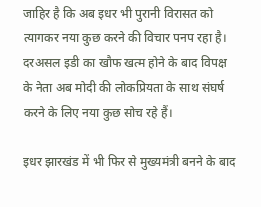जाहिर है कि अब इधर भी पुरानी विरासत को त्यागकर नया कुछ करने की विचार पनप रहा है। दरअसल इडी का खौफ खत्म होने के बाद विपक्ष के नेता अब मोदी की लोकप्रियता के साथ संघर्ष करने के लिए नया कुछ सोच रहे हैं।

इधर झारखंड में भी फिर से मुख्यमंत्री बनने के बाद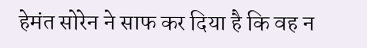हेमंत सोरेन ने साफ कर दिया है कि वह न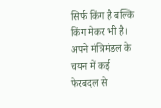सिर्फ किंग है बल्कि किंग मेकर भी है। अपने मंत्रिमंडल के चयन में कई फेरबदल से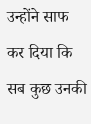उन्होंने साफ कर दिया कि सब कुछ उनकी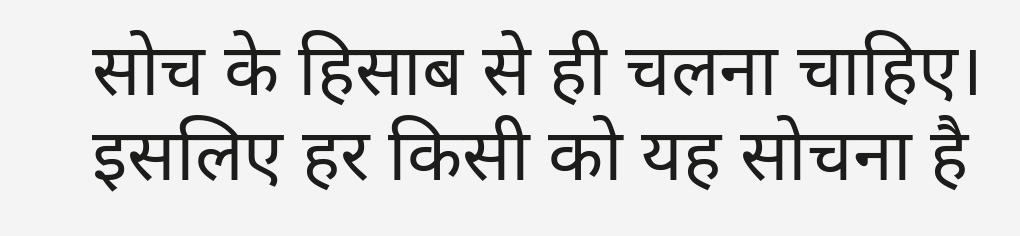सोच के हिसाब से ही चलना चाहिए। इसलिए हर किसी को यह सोचना है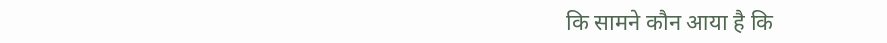कि सामने कौन आया है कि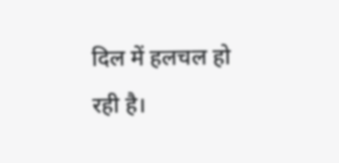दिल में हलचल हो रही है।